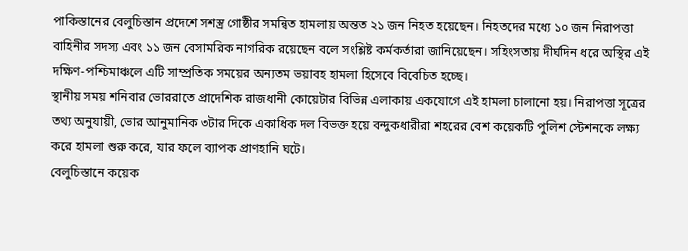পাকিস্তানের বেলুচিস্তান প্রদেশে সশস্ত্র গোষ্ঠীর সমন্বিত হামলায় অন্তত ২১ জন নিহত হয়েছেন। নিহতদের মধ্যে ১০ জন নিরাপত্তা বাহিনীর সদস্য এবং ১১ জন বেসামরিক নাগরিক রয়েছেন বলে সংশ্লিষ্ট কর্মকর্তারা জানিয়েছেন। সহিংসতায় দীর্ঘদিন ধরে অস্থির এই দক্ষিণ-পশ্চিমাঞ্চলে এটি সাম্প্রতিক সময়ের অন্যতম ভয়াবহ হামলা হিসেবে বিবেচিত হচ্ছে।
স্থানীয় সময় শনিবার ভোররাতে প্রাদেশিক রাজধানী কোয়েটার বিভিন্ন এলাকায় একযোগে এই হামলা চালানো হয়। নিরাপত্তা সূত্রের তথ্য অনুযায়ী, ভোর আনুমানিক ৩টার দিকে একাধিক দল বিভক্ত হয়ে বন্দুকধারীরা শহরের বেশ কয়েকটি পুলিশ স্টেশনকে লক্ষ্য করে হামলা শুরু করে, যার ফলে ব্যাপক প্রাণহানি ঘটে।
বেলুচিস্তানে কয়েক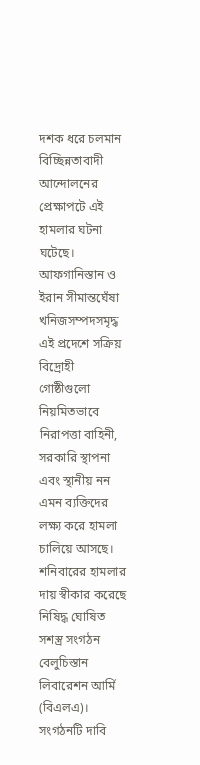দশক ধরে চলমান বিচ্ছিন্নতাবাদী আন্দোলনের প্রেক্ষাপটে এই হামলার ঘটনা ঘটেছে। আফগানিস্তান ও ইরান সীমান্তঘেঁষা খনিজসম্পদসমৃদ্ধ এই প্রদেশে সক্রিয় বিদ্রোহী গোষ্ঠীগুলো নিয়মিতভাবে নিরাপত্তা বাহিনী, সরকারি স্থাপনা এবং স্থানীয় নন এমন ব্যক্তিদের লক্ষ্য করে হামলা চালিয়ে আসছে।
শনিবারের হামলার দায় স্বীকার করেছে নিষিদ্ধ ঘোষিত সশস্ত্র সংগঠন বেলুচিস্তান লিবারেশন আর্মি (বিএলএ)। সংগঠনটি দাবি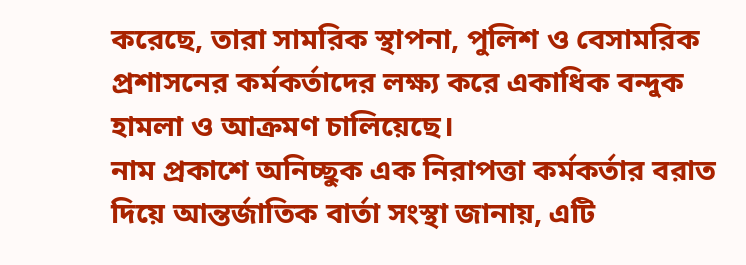করেছে, তারা সামরিক স্থাপনা, পুলিশ ও বেসামরিক প্রশাসনের কর্মকর্তাদের লক্ষ্য করে একাধিক বন্দুক হামলা ও আক্রমণ চালিয়েছে।
নাম প্রকাশে অনিচ্ছুক এক নিরাপত্তা কর্মকর্তার বরাত দিয়ে আন্তর্জাতিক বার্তা সংস্থা জানায়, এটি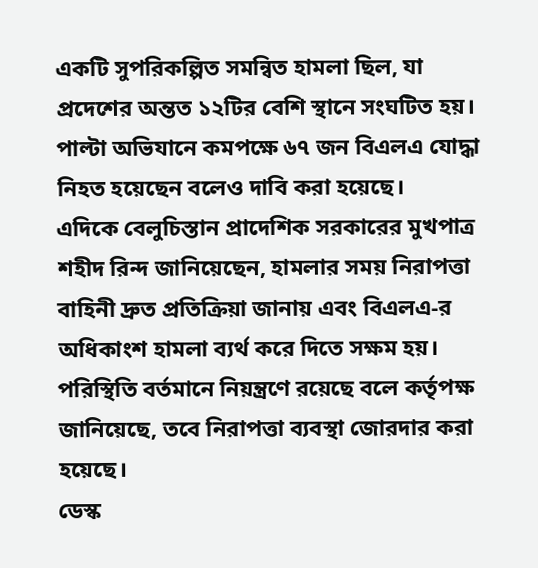একটি সুপরিকল্পিত সমন্বিত হামলা ছিল, যা প্রদেশের অন্তত ১২টির বেশি স্থানে সংঘটিত হয়। পাল্টা অভিযানে কমপক্ষে ৬৭ জন বিএলএ যোদ্ধা নিহত হয়েছেন বলেও দাবি করা হয়েছে।
এদিকে বেলুচিস্তান প্রাদেশিক সরকারের মুখপাত্র শহীদ রিন্দ জানিয়েছেন, হামলার সময় নিরাপত্তা বাহিনী দ্রুত প্রতিক্রিয়া জানায় এবং বিএলএ-র অধিকাংশ হামলা ব্যর্থ করে দিতে সক্ষম হয়। পরিস্থিতি বর্তমানে নিয়ন্ত্রণে রয়েছে বলে কর্তৃপক্ষ জানিয়েছে, তবে নিরাপত্তা ব্যবস্থা জোরদার করা হয়েছে।
ডেস্ক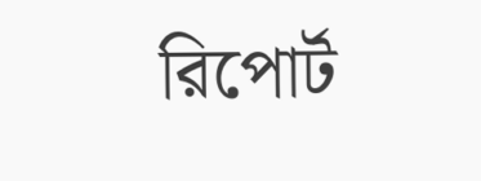রিপোর্ট